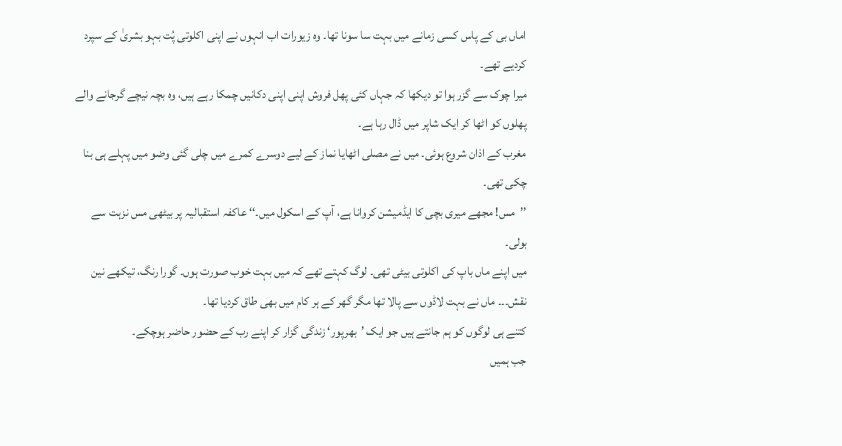اماں بی کے پاس کسی زمانے میں بہت سا سونا تھا۔ وہ زیورات اب انہوں نے اپنی اکلوتی پُت بہو بشریٰ کے سپرد کردیے تھے۔
میرا چوک سے گزر ہوا تو دیکھا کہ جہاں کئی پھل فروش اپنی اپنی دکانیں چمکا رہے ہیں، وہ بچہ نیچے گرجانے والے پھلوں کو اٹھا کر ایک شاپر میں ڈال رہا ہے۔
مغرب کے اذان شروع ہوئی۔ میں نے مصلی اٹھایا نماز کے لیے دوسرے کمرے میں چلی گئی وضو میں پہلے ہی بنا چکی تھی۔
’’مس! مجھے میری بچی کا ایڈمیشن کروانا ہے، آپ کے اسکول میں۔‘‘ عاکفہ استقبالیہ پر بیٹھی مس نزہت سے بولی۔
میں اپنے ماں باپ کی اکلوتی بیٹی تھی۔ لوگ کہتے تھے کہ میں بہت خوب صورت ہوں۔ گورا رنگ، تیکھے نین نقش۔۔۔ ماں نے بہت لاڈوں سے پالا تھا مگر گھر کے ہر کام میں بھی طاق کردیا تھا۔
کتنے ہی لوگوں کو ہم جانتے ہیں جو ایک ’بھرپور‘ زندگی گزار کر اپنے رب کے حضور حاضر ہوچکے۔
جب ہمیں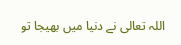اللہ تعالی نے دنیا میں بھیجا تو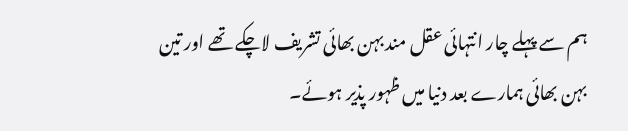ہم سے پہلے چار انتہائی عقل مند بہن بھائی تشریف لاچکے تھے اور تین بہن بھائی ہمارے بعد دنیا میں ظہور پذیر ہوئے۔